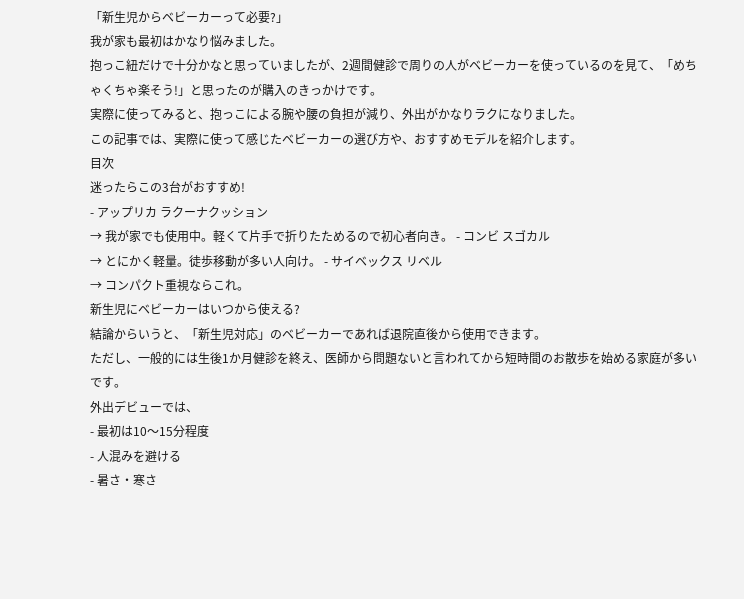「新生児からベビーカーって必要?」
我が家も最初はかなり悩みました。
抱っこ紐だけで十分かなと思っていましたが、2週間健診で周りの人がベビーカーを使っているのを見て、「めちゃくちゃ楽そう!」と思ったのが購入のきっかけです。
実際に使ってみると、抱っこによる腕や腰の負担が減り、外出がかなりラクになりました。
この記事では、実際に使って感じたベビーカーの選び方や、おすすめモデルを紹介します。
目次
迷ったらこの3台がおすすめ!
- アップリカ ラクーナクッション
→ 我が家でも使用中。軽くて片手で折りたためるので初心者向き。 - コンビ スゴカル
→ とにかく軽量。徒歩移動が多い人向け。 - サイベックス リベル
→ コンパクト重視ならこれ。
新生児にベビーカーはいつから使える?
結論からいうと、「新生児対応」のベビーカーであれば退院直後から使用できます。
ただし、一般的には生後1か月健診を終え、医師から問題ないと言われてから短時間のお散歩を始める家庭が多いです。
外出デビューでは、
- 最初は10〜15分程度
- 人混みを避ける
- 暑さ・寒さ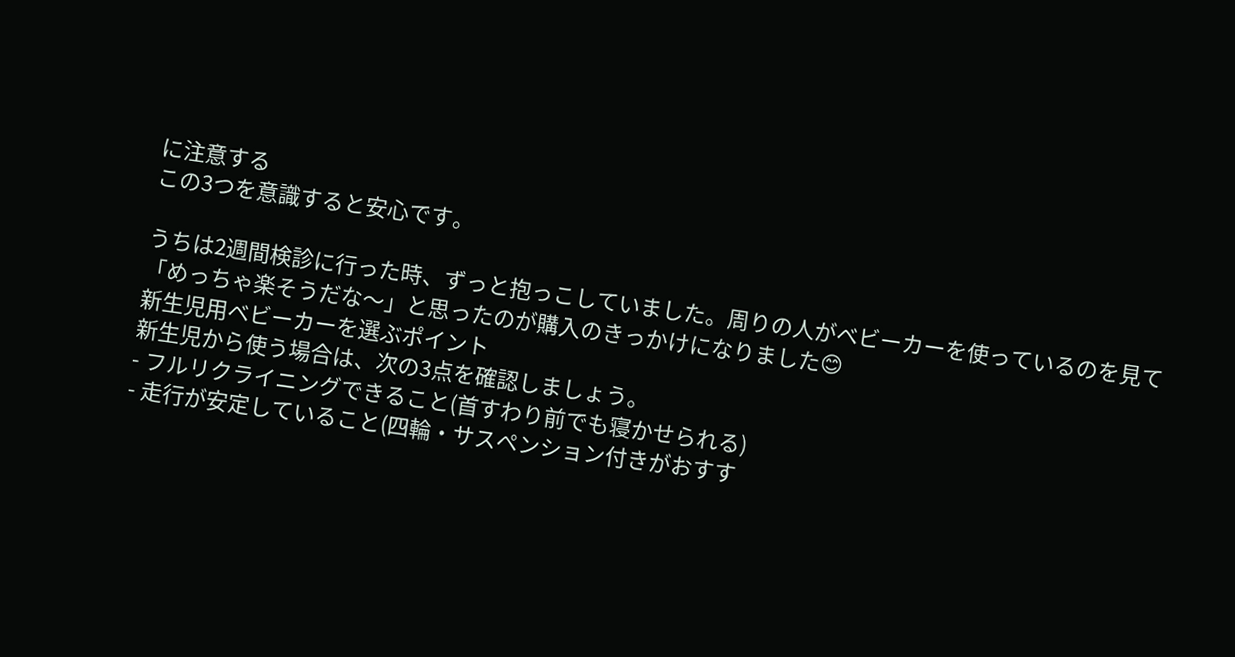に注意する
この3つを意識すると安心です。

うちは2週間検診に行った時、ずっと抱っこしていました。周りの人がベビーカーを使っているのを見て「めっちゃ楽そうだな〜」と思ったのが購入のきっかけになりました😊
新生児用ベビーカーを選ぶポイント
新生児から使う場合は、次の3点を確認しましょう。
- フルリクライニングできること(首すわり前でも寝かせられる)
- 走行が安定していること(四輪・サスペンション付きがおすす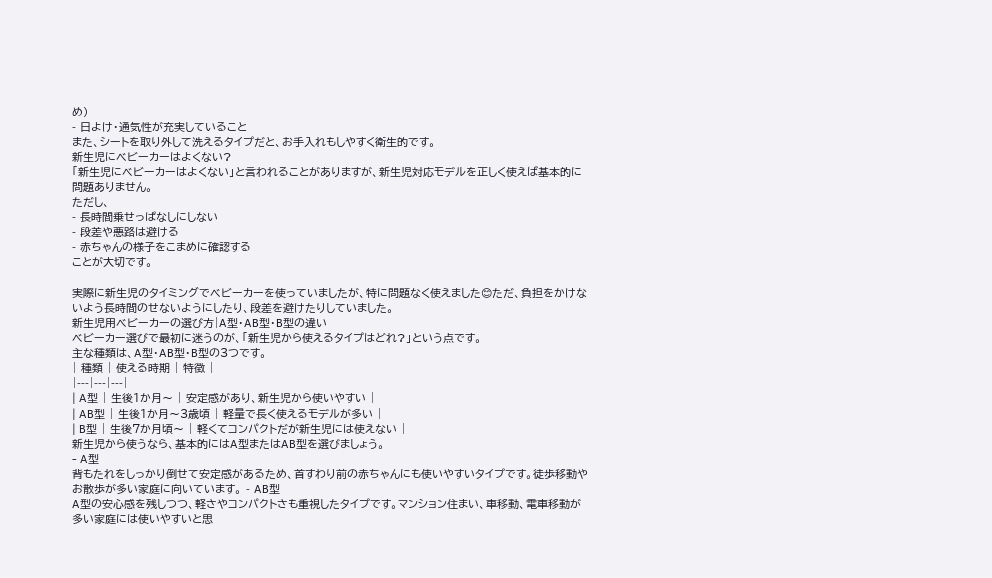め)
- 日よけ・通気性が充実していること
また、シートを取り外して洗えるタイプだと、お手入れもしやすく衛生的です。
新生児にベビーカーはよくない?
「新生児にベビーカーはよくない」と言われることがありますが、新生児対応モデルを正しく使えば基本的に問題ありません。
ただし、
- 長時間乗せっぱなしにしない
- 段差や悪路は避ける
- 赤ちゃんの様子をこまめに確認する
ことが大切です。

実際に新生児のタイミングでベビーカーを使っていましたが、特に問題なく使えました😊ただ、負担をかけないよう長時間のせないようにしたり、段差を避けたりしていました。
新生児用ベビーカーの選び方|A型・AB型・B型の違い
ベビーカー選びで最初に迷うのが、「新生児から使えるタイプはどれ?」という点です。
主な種類は、A型・AB型・B型の3つです。
| 種類 | 使える時期 | 特徴 |
|---|---|---|
| A型 | 生後1か月〜 | 安定感があり、新生児から使いやすい |
| AB型 | 生後1か月〜3歳頃 | 軽量で長く使えるモデルが多い |
| B型 | 生後7か月頃〜 | 軽くてコンパクトだが新生児には使えない |
新生児から使うなら、基本的にはA型またはAB型を選びましょう。
- A型
背もたれをしっかり倒せて安定感があるため、首すわり前の赤ちゃんにも使いやすいタイプです。徒歩移動やお散歩が多い家庭に向いています。 - AB型
A型の安心感を残しつつ、軽さやコンパクトさも重視したタイプです。マンション住まい、車移動、電車移動が多い家庭には使いやすいと思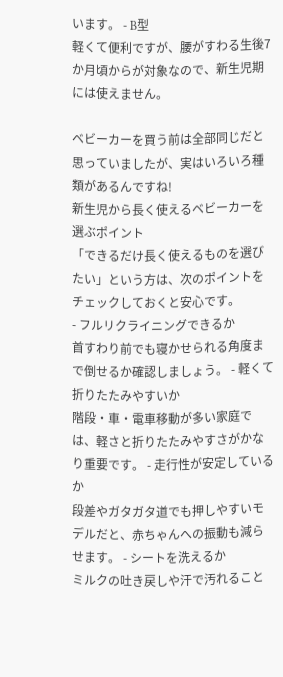います。 - B型
軽くて便利ですが、腰がすわる生後7か月頃からが対象なので、新生児期には使えません。

ベビーカーを買う前は全部同じだと思っていましたが、実はいろいろ種類があるんですね!
新生児から長く使えるベビーカーを選ぶポイント
「できるだけ長く使えるものを選びたい」という方は、次のポイントをチェックしておくと安心です。
- フルリクライニングできるか
首すわり前でも寝かせられる角度まで倒せるか確認しましょう。 - 軽くて折りたたみやすいか
階段・車・電車移動が多い家庭では、軽さと折りたたみやすさがかなり重要です。 - 走行性が安定しているか
段差やガタガタ道でも押しやすいモデルだと、赤ちゃんへの振動も減らせます。 - シートを洗えるか
ミルクの吐き戻しや汗で汚れること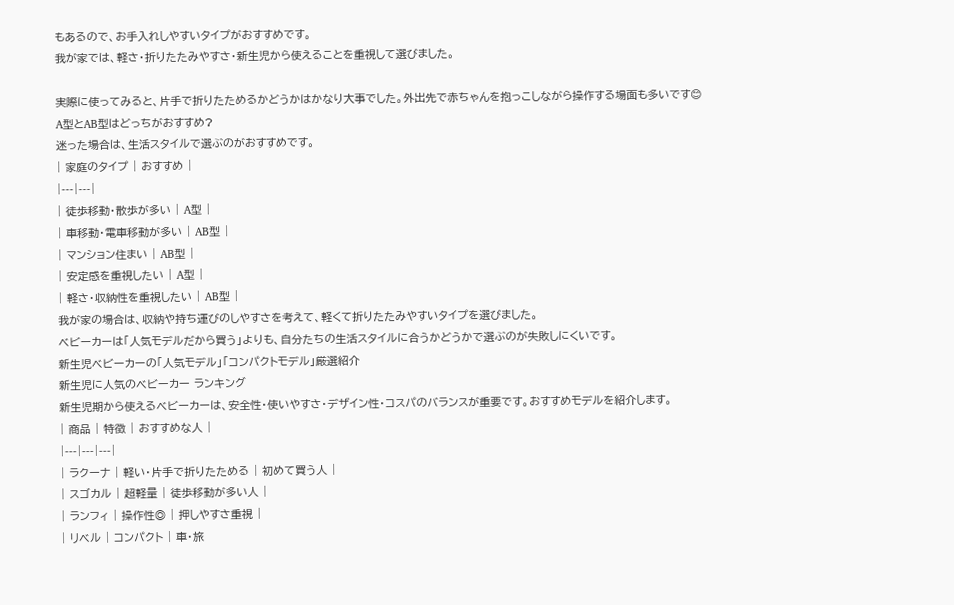もあるので、お手入れしやすいタイプがおすすめです。
我が家では、軽さ・折りたたみやすさ・新生児から使えることを重視して選びました。

実際に使ってみると、片手で折りたためるかどうかはかなり大事でした。外出先で赤ちゃんを抱っこしながら操作する場面も多いです😊
A型とAB型はどっちがおすすめ?
迷った場合は、生活スタイルで選ぶのがおすすめです。
| 家庭のタイプ | おすすめ |
|---|---|
| 徒歩移動・散歩が多い | A型 |
| 車移動・電車移動が多い | AB型 |
| マンション住まい | AB型 |
| 安定感を重視したい | A型 |
| 軽さ・収納性を重視したい | AB型 |
我が家の場合は、収納や持ち運びのしやすさを考えて、軽くて折りたたみやすいタイプを選びました。
ベビーカーは「人気モデルだから買う」よりも、自分たちの生活スタイルに合うかどうかで選ぶのが失敗しにくいです。
新生児ベビーカーの「人気モデル」「コンパクトモデル」厳選紹介
新生児に人気のベビーカー ランキング
新生児期から使えるベビーカーは、安全性・使いやすさ・デザイン性・コスパのバランスが重要です。おすすめモデルを紹介します。
| 商品 | 特徴 | おすすめな人 |
|---|---|---|
| ラクーナ | 軽い・片手で折りたためる | 初めて買う人 |
| スゴカル | 超軽量 | 徒歩移動が多い人 |
| ランフィ | 操作性◎ | 押しやすさ重視 |
| リベル | コンパクト | 車・旅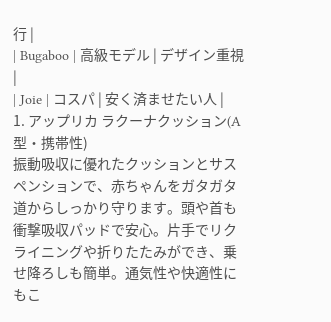行 |
| Bugaboo | 高級モデル | デザイン重視 |
| Joie | コスパ | 安く済ませたい人 |
1. アップリカ ラクーナクッション(A型・携帯性)
振動吸収に優れたクッションとサスペンションで、赤ちゃんをガタガタ道からしっかり守ります。頭や首も衝撃吸収パッドで安心。片手でリクライニングや折りたたみができ、乗せ降ろしも簡単。通気性や快適性にもこ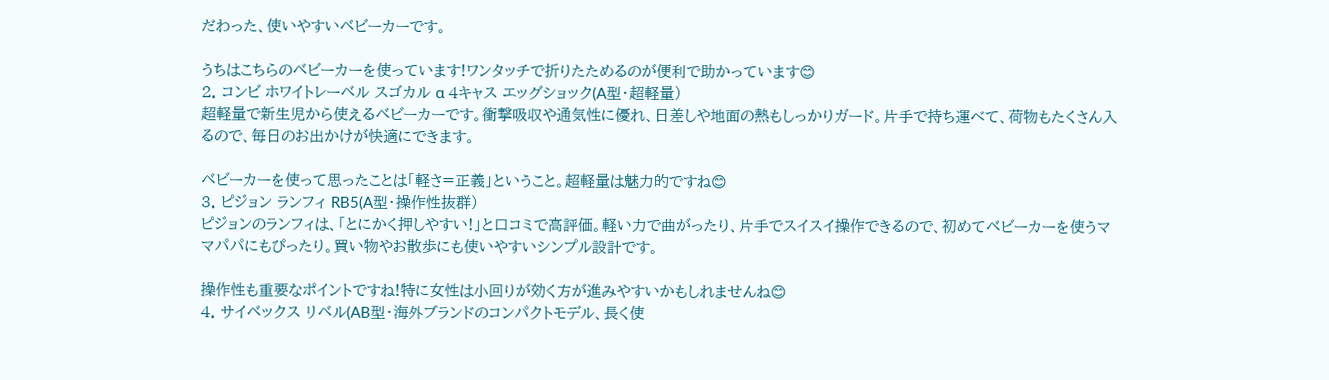だわった、使いやすいベビーカーです。

うちはこちらのベビーカーを使っています!ワンタッチで折りたためるのが便利で助かっています😊
2. コンビ ホワイトレーベル スゴカル α 4キャス エッグショック(A型・超軽量)
超軽量で新生児から使えるベビーカーです。衝撃吸収や通気性に優れ、日差しや地面の熱もしっかりガード。片手で持ち運べて、荷物もたくさん入るので、毎日のお出かけが快適にできます。

ベビーカーを使って思ったことは「軽さ=正義」ということ。超軽量は魅力的ですね😊
3. ピジョン ランフィ RB5(A型・操作性抜群)
ピジョンのランフィは、「とにかく押しやすい!」と口コミで高評価。軽い力で曲がったり、片手でスイスイ操作できるので、初めてベビーカーを使うママパパにもぴったり。買い物やお散歩にも使いやすいシンプル設計です。

操作性も重要なポイントですね!特に女性は小回りが効く方が進みやすいかもしれませんね😊
4. サイベックス リベル(AB型・海外ブランドのコンパクトモデル、長く使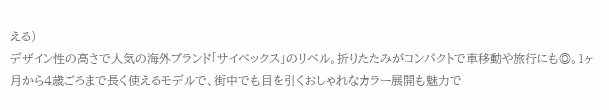える)
デザイン性の高さで人気の海外ブランド「サイベックス」のリベル。折りたたみがコンパクトで車移動や旅行にも◎。1ヶ月から4歳ごろまで長く使えるモデルで、街中でも目を引くおしゃれなカラー展開も魅力で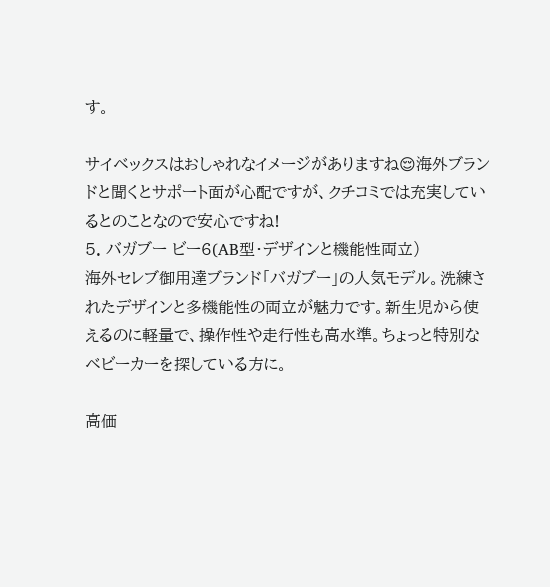す。

サイベックスはおしゃれなイメージがありますね😌海外ブランドと聞くとサポート面が心配ですが、クチコミでは充実しているとのことなので安心ですね!
5. バガブー ビー6(AB型・デザインと機能性両立)
海外セレブ御用達ブランド「バガブー」の人気モデル。洗練されたデザインと多機能性の両立が魅力です。新生児から使えるのに軽量で、操作性や走行性も高水準。ちょっと特別なベビーカーを探している方に。

高価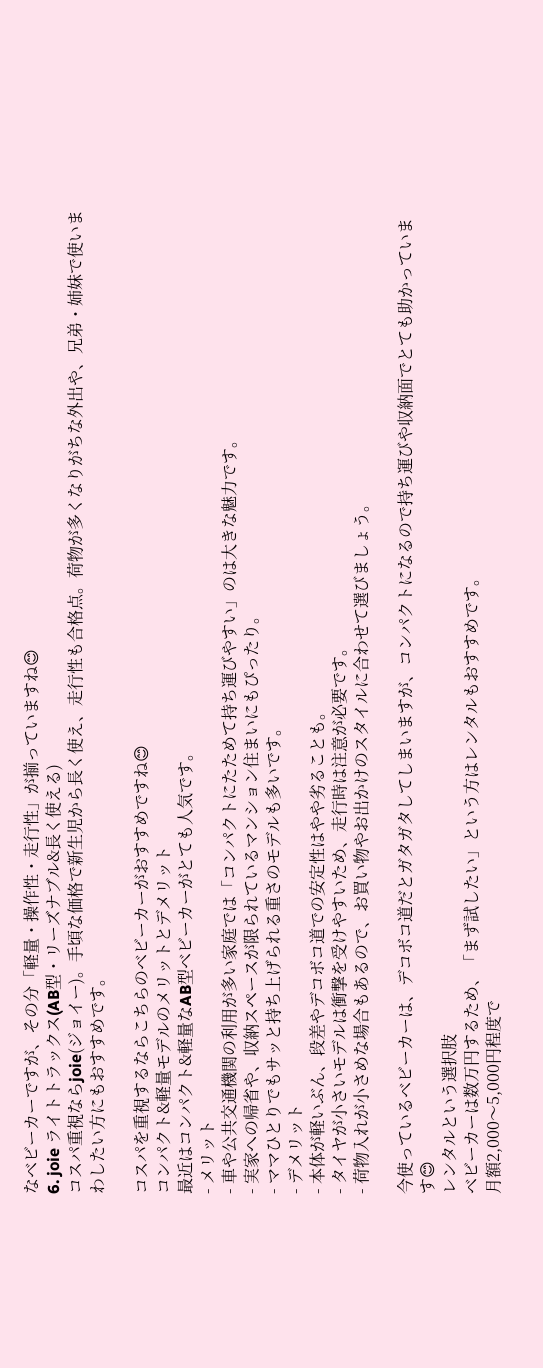なベビーカーですが、その分「軽量・操作性・走行性」が揃っていますね😊
6. joie ライトトラックス(AB型・リーズナブル&長く使える)
コスパ重視ならjoie(ジョイー)。手頃な価格で新生児から長く使え、走行性も合格点。荷物が多くなりがちな外出や、兄弟・姉妹で使いまわしたい方にもおすすめです。

コスパを重視するならこちらのベビーカーがおすすめですね😊
コンパクト&軽量モデルのメリットとデメリット
最近はコンパクト&軽量なAB型ベビーカーがとても人気です。
- メリット
- 車や公共交通機関の利用が多い家庭では「コンパクトにたためて持ち運びやすい」のは大きな魅力です。
- 実家への帰省や、収納スペースが限られているマンション住まいにもぴったり。
- ママひとりでもサッと持ち上げられる重さのモデルも多いです。
- デメリット
- 本体が軽いぶん、段差やデコボコ道での安定性はやや劣ることも。
- タイヤが小さいモデルは衝撃を受けやすいため、走行時は注意が必要です。
- 荷物入れが小さめな場合もあるので、お買い物やお出かけのスタイルに合わせて選びましょう。

今使っているベビーカーは、デコボコ道だとガタガタしてしまいますが、コンパクトになるので持ち運びや収納面でとても助かっています😊
レンタルという選択肢
ベビーカーは数万円するため、「まず試したい」という方はレンタルもおすすめです。
月額2,000〜5,000円程度で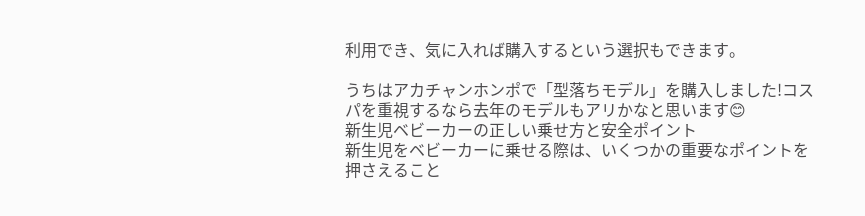利用でき、気に入れば購入するという選択もできます。

うちはアカチャンホンポで「型落ちモデル」を購入しました!コスパを重視するなら去年のモデルもアリかなと思います😊
新生児ベビーカーの正しい乗せ方と安全ポイント
新生児をベビーカーに乗せる際は、いくつかの重要なポイントを押さえること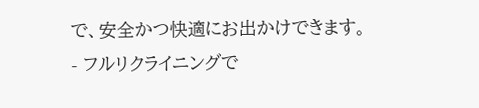で、安全かつ快適にお出かけできます。
- フルリクライニングで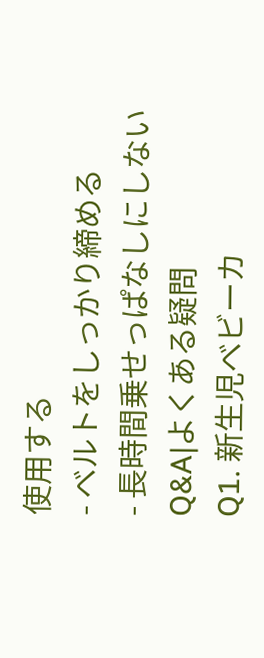使用する
- ベルトをしっかり締める
- 長時間乗せっぱなしにしない
Q&A|よくある疑問
Q1. 新生児ベビーカ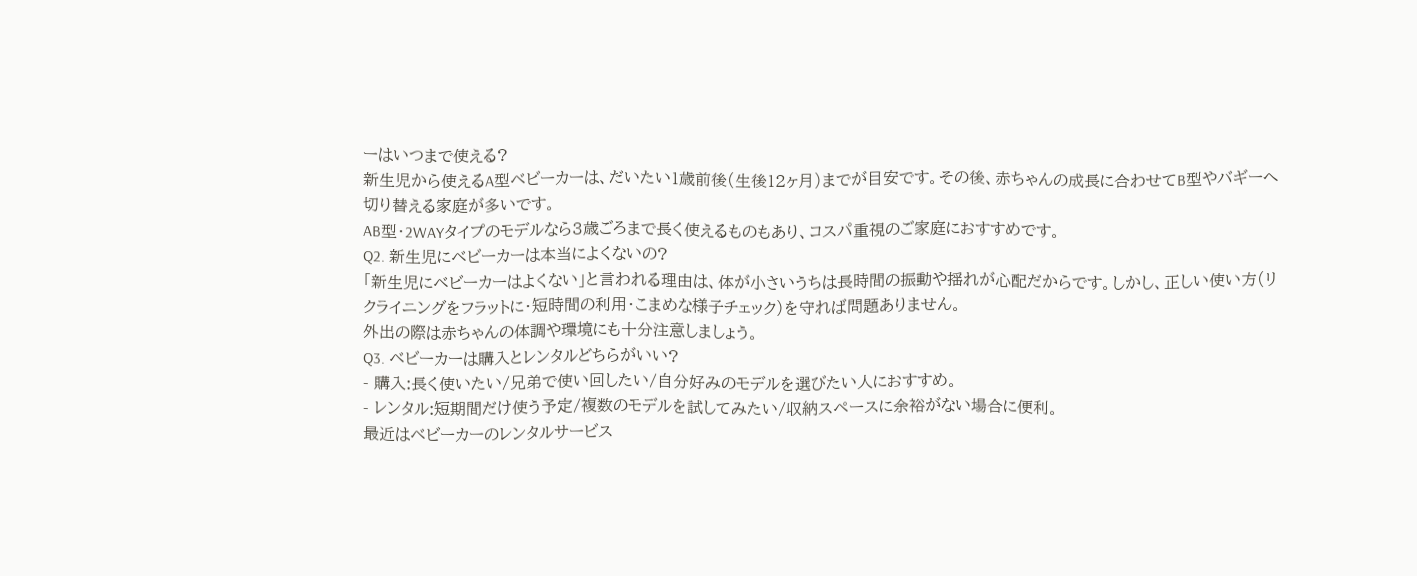ーはいつまで使える?
新生児から使えるA型ベビーカーは、だいたい1歳前後(生後12ヶ月)までが目安です。その後、赤ちゃんの成長に合わせてB型やバギーへ切り替える家庭が多いです。
AB型・2WAYタイプのモデルなら3歳ごろまで長く使えるものもあり、コスパ重視のご家庭におすすめです。
Q2. 新生児にベビーカーは本当によくないの?
「新生児にベビーカーはよくない」と言われる理由は、体が小さいうちは長時間の振動や揺れが心配だからです。しかし、正しい使い方(リクライニングをフラットに・短時間の利用・こまめな様子チェック)を守れば問題ありません。
外出の際は赤ちゃんの体調や環境にも十分注意しましょう。
Q3. ベビーカーは購入とレンタルどちらがいい?
- 購入:長く使いたい/兄弟で使い回したい/自分好みのモデルを選びたい人におすすめ。
- レンタル:短期間だけ使う予定/複数のモデルを試してみたい/収納スペースに余裕がない場合に便利。
最近はベビーカーのレンタルサービス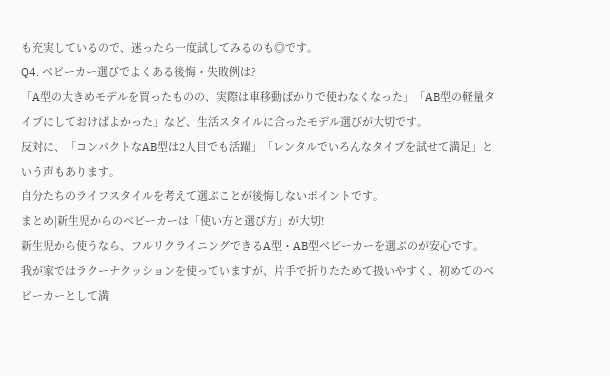も充実しているので、迷ったら一度試してみるのも◎です。
Q4. ベビーカー選びでよくある後悔・失敗例は?
「A型の大きめモデルを買ったものの、実際は車移動ばかりで使わなくなった」「AB型の軽量タイプにしておけばよかった」など、生活スタイルに合ったモデル選びが大切です。
反対に、「コンパクトなAB型は2人目でも活躍」「レンタルでいろんなタイプを試せて満足」という声もあります。
自分たちのライフスタイルを考えて選ぶことが後悔しないポイントです。
まとめ|新生児からのベビーカーは「使い方と選び方」が大切!
新生児から使うなら、フルリクライニングできるA型・AB型ベビーカーを選ぶのが安心です。
我が家ではラクーナクッションを使っていますが、片手で折りたためて扱いやすく、初めてのベビーカーとして満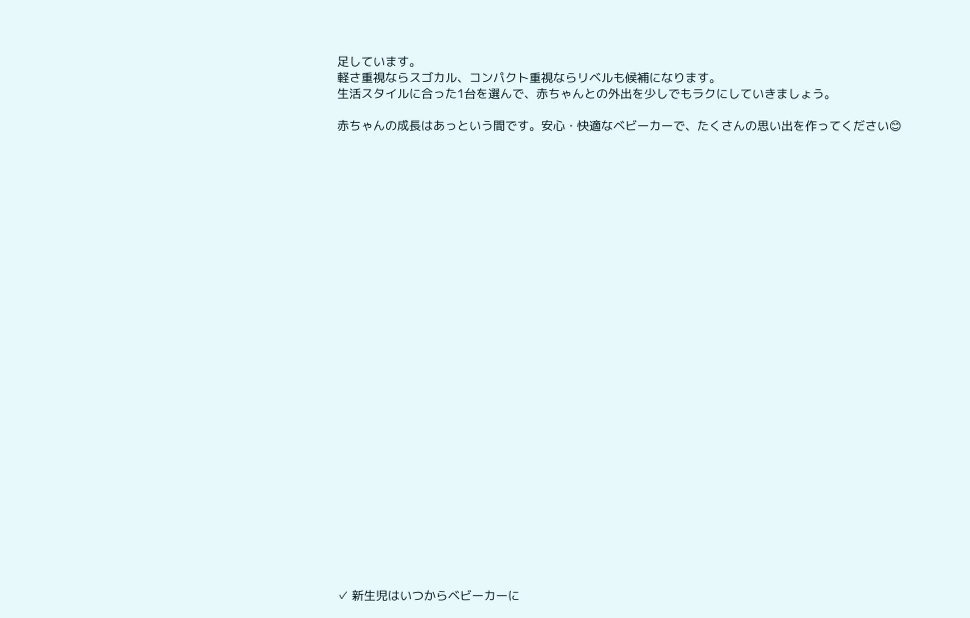足しています。
軽さ重視ならスゴカル、コンパクト重視ならリベルも候補になります。
生活スタイルに合った1台を選んで、赤ちゃんとの外出を少しでもラクにしていきましょう。

赤ちゃんの成長はあっという間です。安心・快適なベビーカーで、たくさんの思い出を作ってください😊




























✓ 新生児はいつからベビーカーに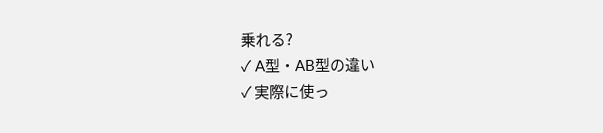乗れる?
✓ A型・AB型の違い
✓ 実際に使っ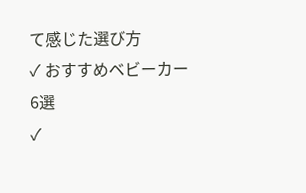て感じた選び方
✓ おすすめベビーカー6選
✓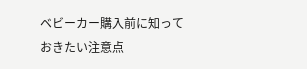ベビーカー購入前に知っておきたい注意点